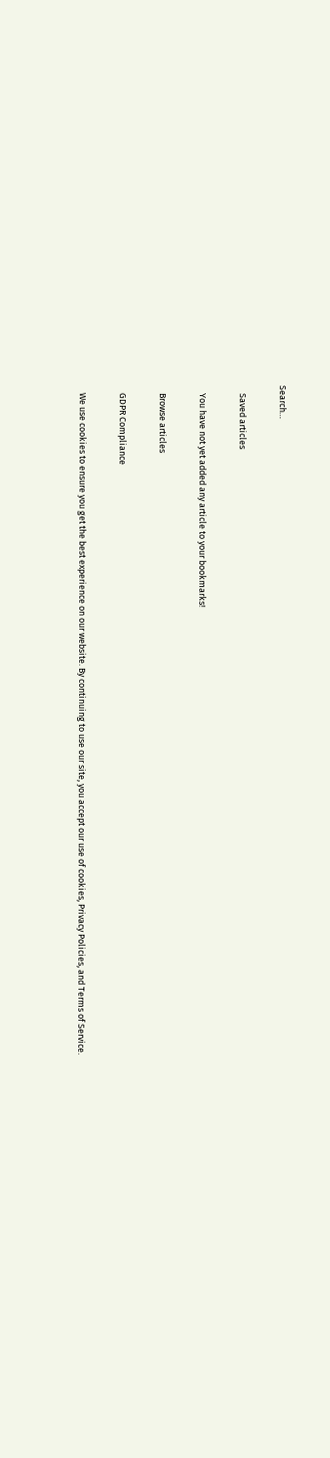Search…

    Saved articles

    You have not yet added any article to your bookmarks!

    Browse articles

    GDPR Compliance

    We use cookies to ensure you get the best experience on our website. By continuing to use our site, you accept our use of cookies, Privacy Policies, and Terms of Service.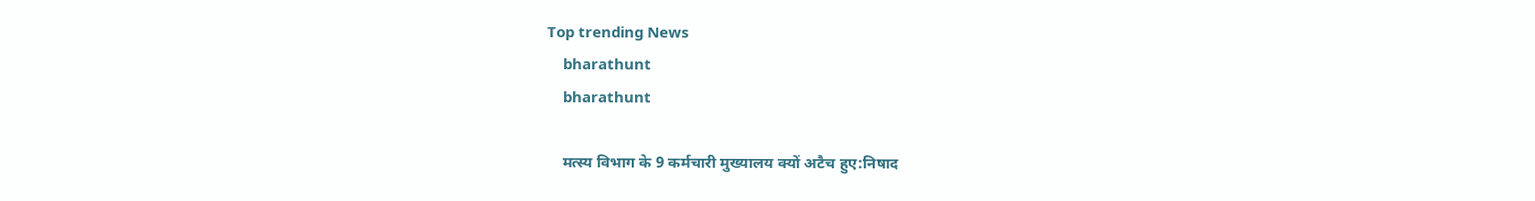Top trending News
    bharathunt
    bharathunt

    मत्स्य विभाग के 9 कर्मचारी मुख्यालय क्यों अटैच हुए:निषाद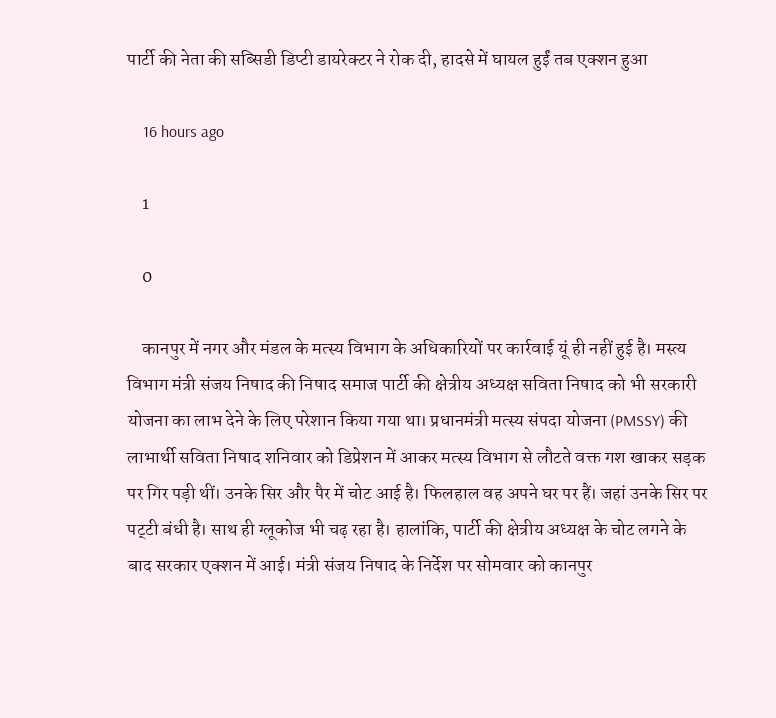पार्टी की नेता की सब्सिडी डिप्टी डायरेक्टर ने रोक दी, हादसे में घायल हुईं तब एक्शन हुआ

    16 hours ago

    1

    0

    कानपुर में नगर और मंडल के मत्स्य विभाग के अधिकारियों पर कार्रवाई यूं ही नहीं हुई है। मस्त्य विभाग मंत्री संजय निषाद की निषाद समाज पार्टी की क्षेत्रीय अध्यक्ष सविता निषाद को भी सरकारी योजना का लाभ देने के लिए परेशान किया गया था। प्रधानमंत्री मत्स्य संपदा योजना (PMSSY) की लाभार्थी सविता निषाद शनिवार को डिप्रेशन में आकर मत्स्य विभाग से लौटते वक्त गश खाकर सड़क पर गिर पड़ी थीं। उनके सिर और पैर में चोट आई है। फिलहाल वह अपने घर पर हैं। जहां उनके सिर पर पट्‌टी बंधी है। साथ ही ग्लूकोज भी चढ़ रहा है। हालांकि, पार्टी की क्षेत्रीय अध्यक्ष के चोट लगने के बाद सरकार एक्शन में आई। मंत्री संजय निषाद के निर्देश पर सोमवार को कानपुर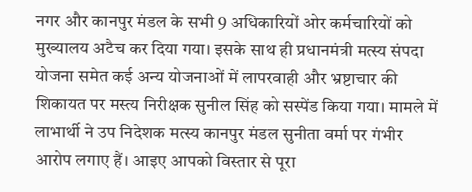नगर और कानपुर मंडल के सभी 9 अधिकारियों ओर कर्मचारियों को मुख्यालय अटैच कर दिया गया। इसके साथ ही प्रधानमंत्री मत्स्य संपदा योजना समेत कई अन्य योजनाओं में लापरवाही और भ्रष्टाचार की शिकायत पर मस्त्य निरीक्षक सुनील सिंह को सस्पेंड किया गया। मामले में लाभार्थी ने उप निदेशक मत्स्य कानपुर मंडल सुनीता वर्मा पर गंभीर आरोप लगाए हैं। आइए आपको विस्तार से पूरा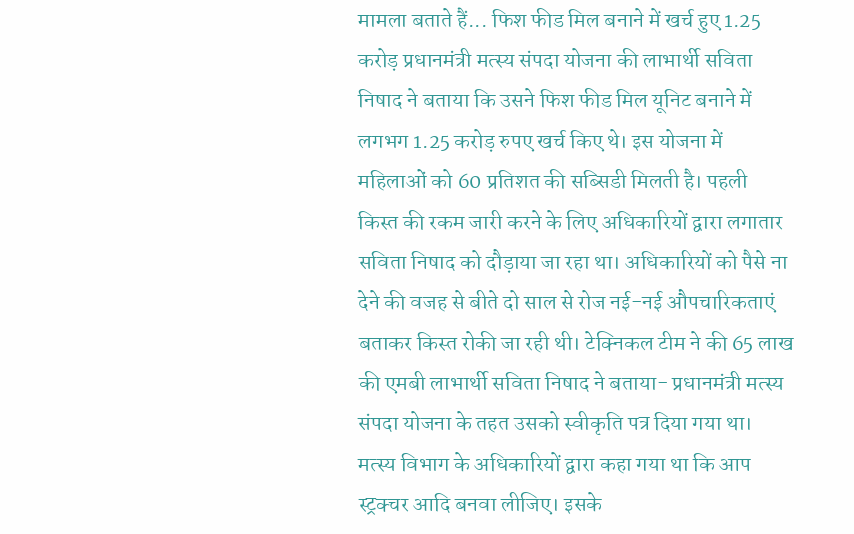मामला बताते हैं... फिश फीड मिल बनाने में खर्च हुए 1.25 करोड़ प्रधानमंत्री मत्स्य संपदा योजना की लाभार्थी सविता निषाद ने बताया कि उसने फिश फीड मिल यूनिट बनाने में लगभग 1.25 करोड़ रुपए खर्च किए थे। इस योजना में महिलाओं को 60 प्रतिशत की सब्सिडी मिलती है। पहली किस्त की रकम जारी करने के लिए अधिकारियों द्वारा लगातार सविता निषाद को दौड़ाया जा रहा था। अधिकारियों को पैसे ना देने की वजह से बीते दो साल से रोज नई-नई औपचारिकताएं बताकर किस्त रोकी जा रही थी। टेक्निकल टीम ने की 65 लाख की एमबी लाभार्थी सविता निषाद ने बताया- प्रधानमंत्री मत्स्य संपदा योजना के तहत उसको स्वीकृति पत्र दिया गया था। मत्स्य विभाग के अधिकारियों द्वारा कहा गया था कि आप स्ट्रक्चर आदि बनवा लीजिए। इसके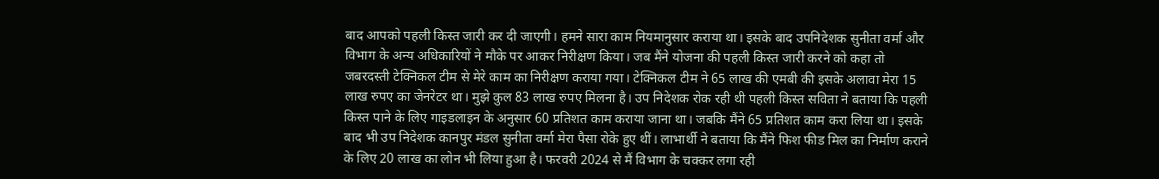बाद आपको पहली किस्त जारी कर दी जाएगी। हमने सारा काम नियमानुसार कराया था। इसके बाद उपनिदेशक सुनीता वर्मा और विभाग के अन्य अधिकारियों ने मौके पर आकर निरीक्षण किया। जब मैंने योजना की पहली किस्त जारी करने को कहा तो जबरदस्ती टेक्निकल टीम से मेरे काम का निरीक्षण कराया गया। टेक्निकल टीम ने 65 लाख की एमबी की इसके अलावा मेरा 15 लाख रुपए का जेनरेटर था। मुझे कुल 83 लाख रुपए मिलना है। उप निदेशक रोक रही थी पहली किस्त सविता ने बताया कि पहली किस्त पाने के लिए गाइडलाइन के अनुसार 60 प्रतिशत काम कराया जाना था। जबकि मैंने 65 प्रतिशत काम करा लिया था। इसके बाद भी उप निदेशक कानपुर मंडल सुनीता वर्मा मेरा पैसा रोके हुए थीं। लाभार्थी ने बताया कि मैंने फिश फीड मिल का निर्माण कराने के लिए 20 लाख का लोन भी लिया हुआ है। फरवरी 2024 से मैं विभाग के चक्कर लगा रही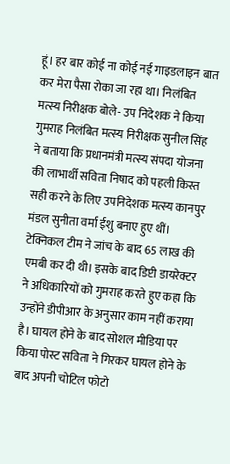हूं। हर बार कोई ना कोई नई गाइडलाइन बात कर मेरा पैसा रोका जा रहा था। निलंबित मत्स्य निरीक्षक बोले- उप निदेशक ने किया गुमराह निलंबित मत्स्य निरीक्षक सुनील सिंह ने बताया कि प्रधानमंत्री मत्स्य संपदा योजना की लाभार्थी सविता निषाद को पहली किस्त सही करने के लिए उपनिदेशक मत्स्य कानपुर मंडल सुनीता वर्मा ईशु बनाए हुए थीं। टेक्निकल टीम ने जांच के बाद 65 लाख की एमबी कर दी थी। इसके बाद डिप्टी डायरेक्टर ने अधिकारियों को गुमराह करते हुए कहा कि उन्होंने डीपीआर के अनुसार काम नहीं कराया है। घायल होने के बाद सोशल मीडिया पर किया पोस्ट सविता ने गिरकर घायल होने के बाद अपनी चोटिल फोटो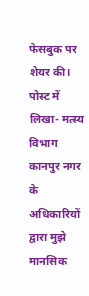फेसबुक पर शेयर की। पोस्ट में लिखा- मत्स्य विभाग कानपुर नगर के अधिकारियों द्वारा मुझे मानसिक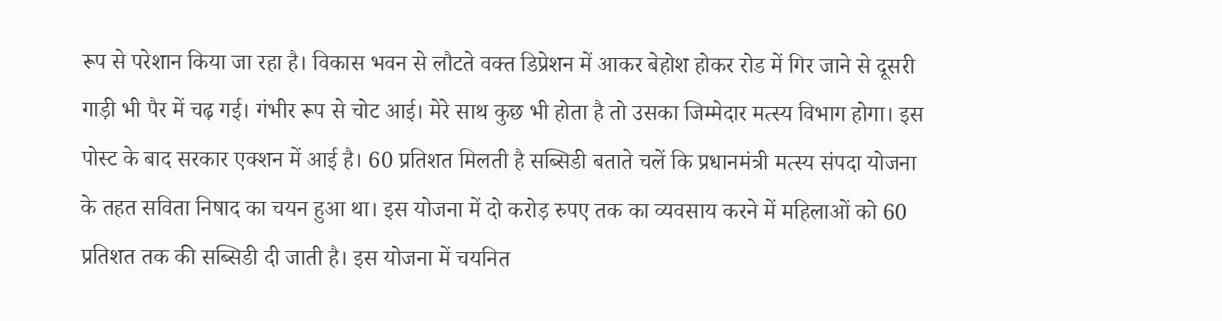रूप से परेशान किया जा रहा है। विकास भवन से लौटते वक्त डिप्रेशन में आकर बेहोश होकर रोड में गिर जाने से दूसरी गाड़ी भी पैर में चढ़ गई। गंभीर रूप से चोट आई। मेरे साथ कुछ भी होता है तो उसका जिम्मेदार मत्स्य विभाग होगा। इस पोस्ट के बाद सरकार एक्शन में आई है। 60 प्रतिशत मिलती है सब्सिडी बताते चलें कि प्रधानमंत्री मत्स्य संपदा योजना के तहत सविता निषाद का चयन हुआ था। इस योजना में दो करोड़ रुपए तक का व्यवसाय करने में महिलाओं को 60 प्रतिशत तक की सब्सिडी दी जाती है। इस योजना में चयनित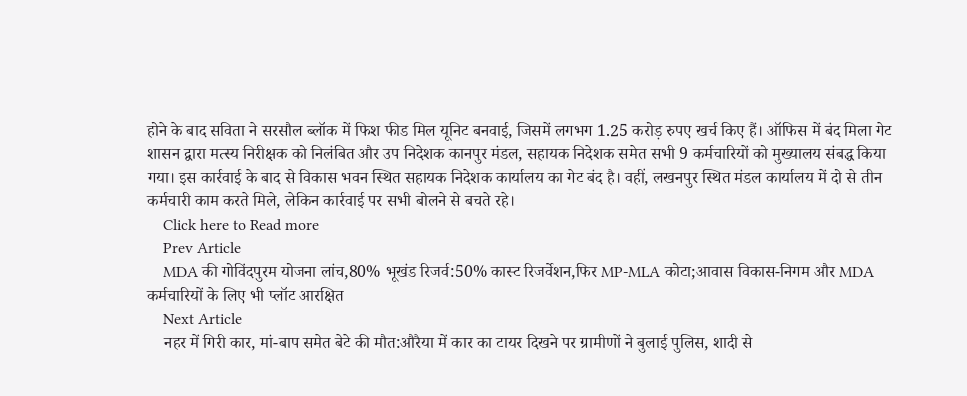होने के बाद सविता ने सरसौल ब्लॉक में फिश फीड मिल यूनिट बनवाई, जिसमें लगभग 1.25 करोड़ रुपए खर्च किए हैं। ऑफिस में बंद मिला गेट शासन द्वारा मत्स्य निरीक्षक को निलंबित और उप निदेशक कानपुर मंडल, सहायक निदेशक समेत सभी 9 कर्मचारियों को मुख्यालय संबद्ध किया गया। इस कार्रवाई के बाद से विकास भवन स्थित सहायक निदेशक कार्यालय का गेट बंद है। वहीं, लखनपुर स्थित मंडल कार्यालय में दो से तीन कर्मचारी काम करते मिले, लेकिन कार्रवाई पर सभी बोलने से बचते रहे।
    Click here to Read more
    Prev Article
    MDA की गोविंदपुरम योजना लांच,80% भूखंड रिजर्व:50% कास्ट रिजर्वेशन,फिर MP-MLA कोटा;आवास विकास-निगम और MDA कर्मचारियों के लिए भी प्लॉट आरक्षित
    Next Article
    नहर में गिरी कार, मां-बाप समेत बेटे की मौत:औरैया में कार का टायर दिखने पर ग्रामीणों ने बुलाई पुलिस, शादी से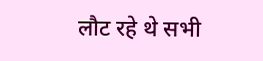लौट रहे थे सभी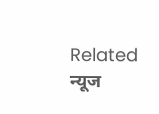Related न्यूज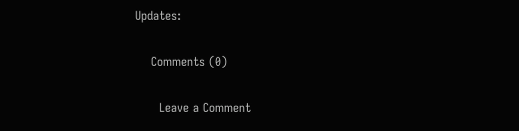Updates:

    Comments (0)

      Leave a Comment